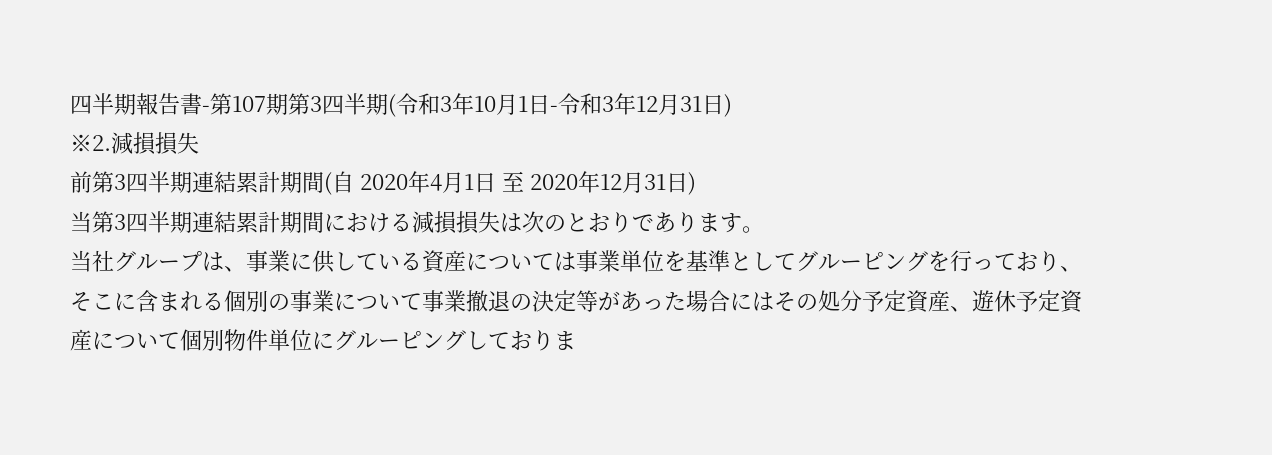四半期報告書-第107期第3四半期(令和3年10月1日-令和3年12月31日)
※2.減損損失
前第3四半期連結累計期間(自 2020年4月1日 至 2020年12月31日)
当第3四半期連結累計期間における減損損失は次のとおりであります。
当社グループは、事業に供している資産については事業単位を基準としてグルーピングを行っており、そこに含まれる個別の事業について事業撤退の決定等があった場合にはその処分予定資産、遊休予定資産について個別物件単位にグルーピングしておりま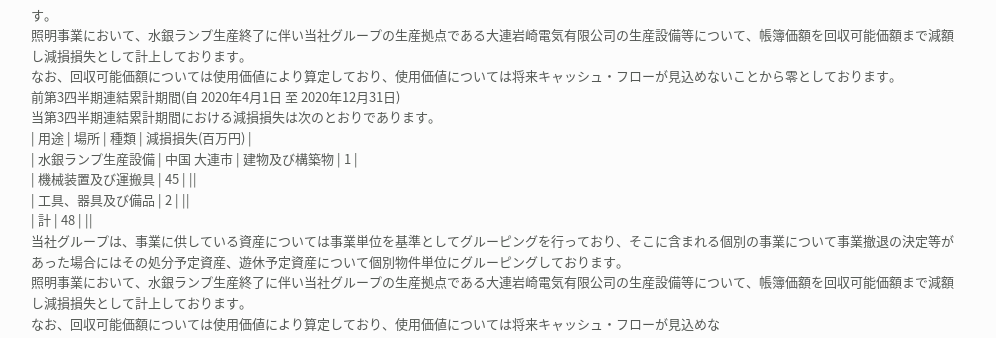す。
照明事業において、水銀ランプ生産終了に伴い当社グループの生産拠点である大連岩崎電気有限公司の生産設備等について、帳簿価額を回収可能価額まで減額し減損損失として計上しております。
なお、回収可能価額については使用価値により算定しており、使用価値については将来キャッシュ・フローが見込めないことから零としております。
前第3四半期連結累計期間(自 2020年4月1日 至 2020年12月31日)
当第3四半期連結累計期間における減損損失は次のとおりであります。
| 用途 | 場所 | 種類 | 減損損失(百万円) |
| 水銀ランプ生産設備 | 中国 大連市 | 建物及び構築物 | 1 |
| 機械装置及び運搬具 | 45 | ||
| 工具、器具及び備品 | 2 | ||
| 計 | 48 | ||
当社グループは、事業に供している資産については事業単位を基準としてグルーピングを行っており、そこに含まれる個別の事業について事業撤退の決定等があった場合にはその処分予定資産、遊休予定資産について個別物件単位にグルーピングしております。
照明事業において、水銀ランプ生産終了に伴い当社グループの生産拠点である大連岩崎電気有限公司の生産設備等について、帳簿価額を回収可能価額まで減額し減損損失として計上しております。
なお、回収可能価額については使用価値により算定しており、使用価値については将来キャッシュ・フローが見込めな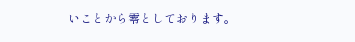いことから零としております。